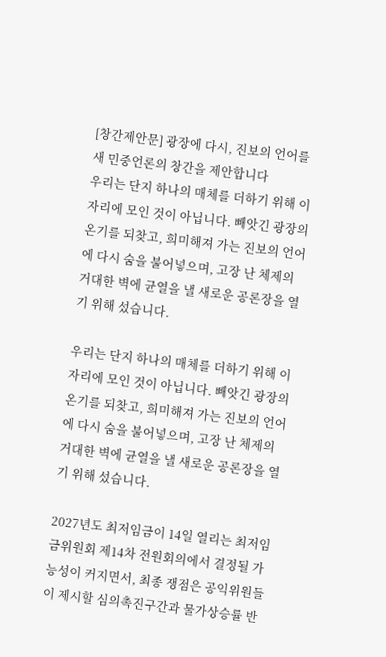[창간제안문] 광장에 다시, 진보의 언어를
새 민중언론의 창간을 제안합니다
우리는 단지 하나의 매체를 더하기 위해 이 자리에 모인 것이 아닙니다. 빼앗긴 광장의 온기를 되찾고, 희미해져 가는 진보의 언어에 다시 숨을 불어넣으며, 고장 난 체제의 거대한 벽에 균열을 낼 새로운 공론장을 열기 위해 섰습니다.

우리는 단지 하나의 매체를 더하기 위해 이 자리에 모인 것이 아닙니다. 빼앗긴 광장의 온기를 되찾고, 희미해져 가는 진보의 언어에 다시 숨을 불어넣으며, 고장 난 체제의 거대한 벽에 균열을 낼 새로운 공론장을 열기 위해 섰습니다.

2027년도 최저임금이 14일 열리는 최저임금위원회 제14차 전원회의에서 결정될 가능성이 커지면서, 최종 쟁점은 공익위원들이 제시할 심의촉진구간과 물가상승률 반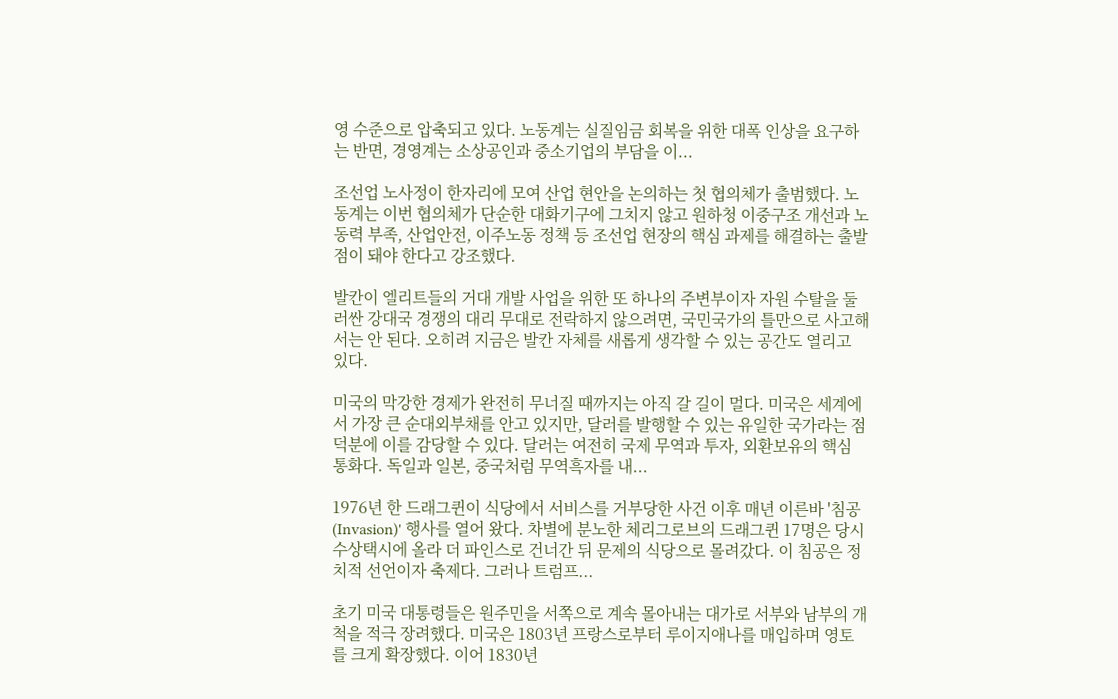영 수준으로 압축되고 있다. 노동계는 실질임금 회복을 위한 대폭 인상을 요구하는 반면, 경영계는 소상공인과 중소기업의 부담을 이...

조선업 노사정이 한자리에 모여 산업 현안을 논의하는 첫 협의체가 출범했다. 노동계는 이번 협의체가 단순한 대화기구에 그치지 않고 원하청 이중구조 개선과 노동력 부족, 산업안전, 이주노동 정책 등 조선업 현장의 핵심 과제를 해결하는 출발점이 돼야 한다고 강조했다.

발칸이 엘리트들의 거대 개발 사업을 위한 또 하나의 주변부이자 자원 수탈을 둘러싼 강대국 경쟁의 대리 무대로 전락하지 않으려면, 국민국가의 틀만으로 사고해서는 안 된다. 오히려 지금은 발칸 자체를 새롭게 생각할 수 있는 공간도 열리고 있다.

미국의 막강한 경제가 완전히 무너질 때까지는 아직 갈 길이 멀다. 미국은 세계에서 가장 큰 순대외부채를 안고 있지만, 달러를 발행할 수 있는 유일한 국가라는 점 덕분에 이를 감당할 수 있다. 달러는 여전히 국제 무역과 투자, 외환보유의 핵심 통화다. 독일과 일본, 중국처럼 무역흑자를 내...

1976년 한 드래그퀸이 식당에서 서비스를 거부당한 사건 이후 매년 이른바 '침공(Invasion)' 행사를 열어 왔다. 차별에 분노한 체리그로브의 드래그퀸 17명은 당시 수상택시에 올라 더 파인스로 건너간 뒤 문제의 식당으로 몰려갔다. 이 침공은 정치적 선언이자 축제다. 그러나 트럼프...

초기 미국 대통령들은 원주민을 서쪽으로 계속 몰아내는 대가로 서부와 남부의 개척을 적극 장려했다. 미국은 1803년 프랑스로부터 루이지애나를 매입하며 영토를 크게 확장했다. 이어 1830년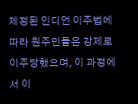제정된 인디언 이주법에 따라 원주민들은 강제로 이주당했으며, 이 과정에서 이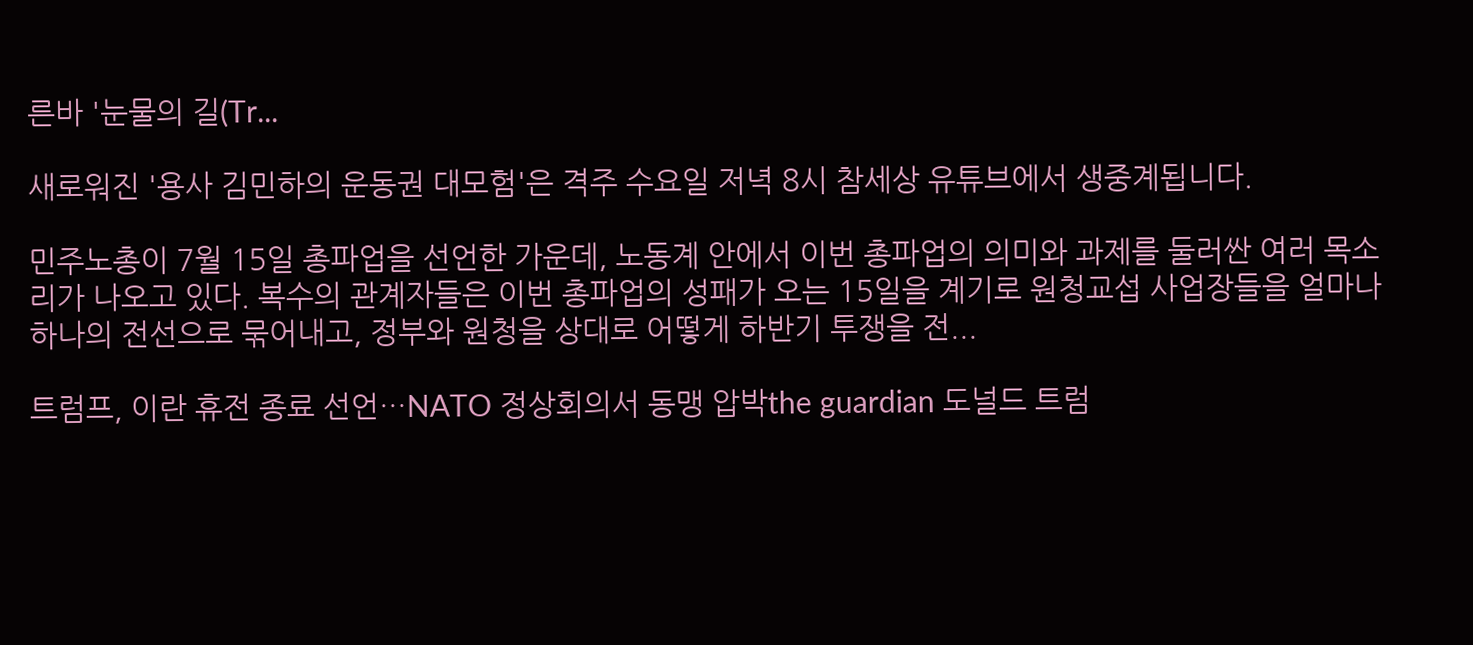른바 '눈물의 길(Tr...

새로워진 '용사 김민하의 운동권 대모험'은 격주 수요일 저녁 8시 참세상 유튜브에서 생중계됩니다.

민주노총이 7월 15일 총파업을 선언한 가운데, 노동계 안에서 이번 총파업의 의미와 과제를 둘러싼 여러 목소리가 나오고 있다. 복수의 관계자들은 이번 총파업의 성패가 오는 15일을 계기로 원청교섭 사업장들을 얼마나 하나의 전선으로 묶어내고, 정부와 원청을 상대로 어떻게 하반기 투쟁을 전...

트럼프, 이란 휴전 종료 선언…NATO 정상회의서 동맹 압박the guardian 도널드 트럼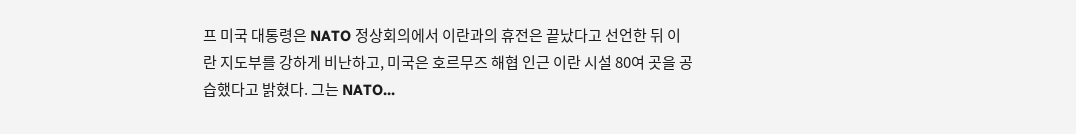프 미국 대통령은 NATO 정상회의에서 이란과의 휴전은 끝났다고 선언한 뒤 이란 지도부를 강하게 비난하고, 미국은 호르무즈 해협 인근 이란 시설 80여 곳을 공습했다고 밝혔다. 그는 NATO...